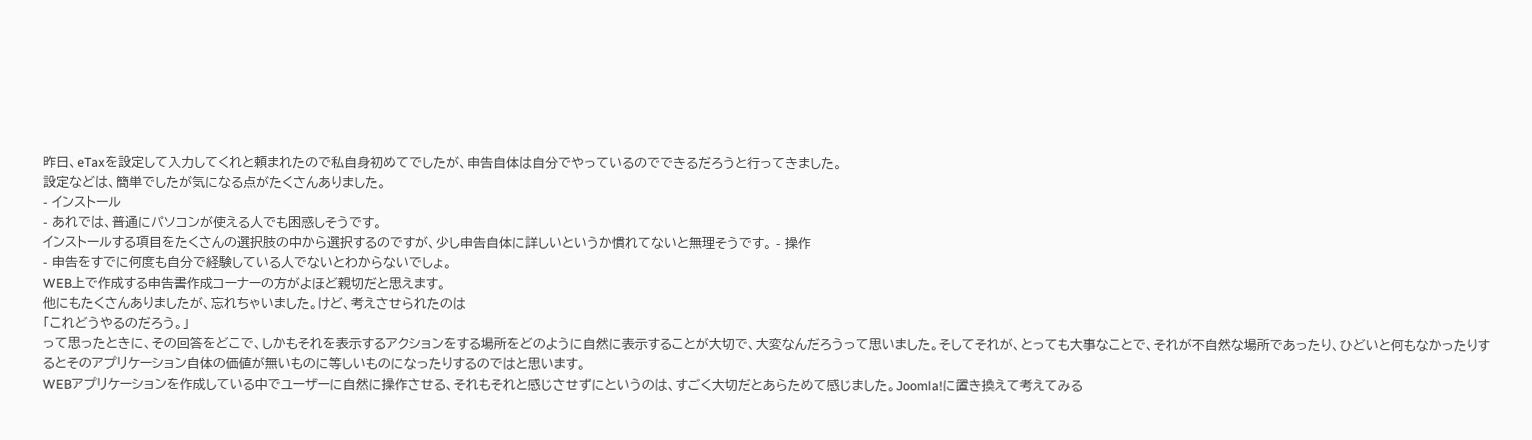昨日、eTaxを設定して入力してくれと頼まれたので私自身初めてでしたが、申告自体は自分でやっているのでできるだろうと行ってきました。
設定などは、簡単でしたが気になる点がたくさんありました。
- インストール
- あれでは、普通にパソコンが使える人でも困惑しそうです。
インストールする項目をたくさんの選択肢の中から選択するのですが、少し申告自体に詳しいというか慣れてないと無理そうです。 - 操作
- 申告をすでに何度も自分で経験している人でないとわからないでしょ。
WEB上で作成する申告書作成コーナーの方がよほど親切だと思えます。
他にもたくさんありましたが、忘れちゃいました。けど、考えさせられたのは
「これどうやるのだろう。」
って思ったときに、その回答をどこで、しかもそれを表示するアクションをする場所をどのように自然に表示することが大切で、大変なんだろうって思いました。そしてそれが、とっても大事なことで、それが不自然な場所であったり、ひどいと何もなかったりするとそのアプリケーション自体の価値が無いものに等しいものになったりするのではと思います。
WEBアプリケーションを作成している中でユーザーに自然に操作させる、それもそれと感じさせずにというのは、すごく大切だとあらためて感じました。Joomla!に置き換えて考えてみる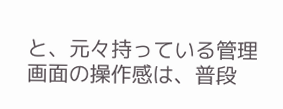と、元々持っている管理画面の操作感は、普段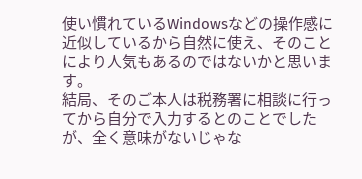使い慣れているWindowsなどの操作感に近似しているから自然に使え、そのことにより人気もあるのではないかと思います。
結局、そのご本人は税務署に相談に行ってから自分で入力するとのことでしたが、全く意味がないじゃな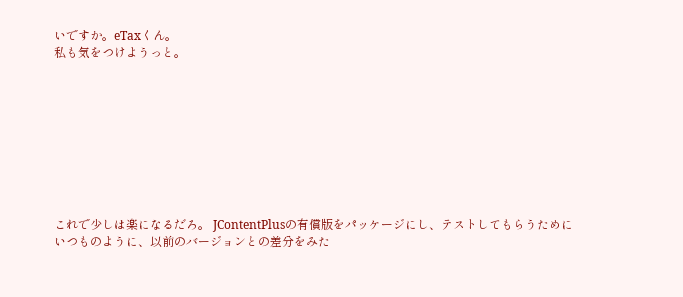いですか。eTaxくん。
私も気をつけようっと。









これで少しは楽になるだろ。 JContentPlusの有償版をパッケージにし、テストしてもらうためにいつものように、以前のバージョンとの差分をみた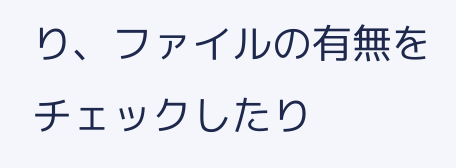り、ファイルの有無をチェックしたり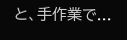と、手作業で...